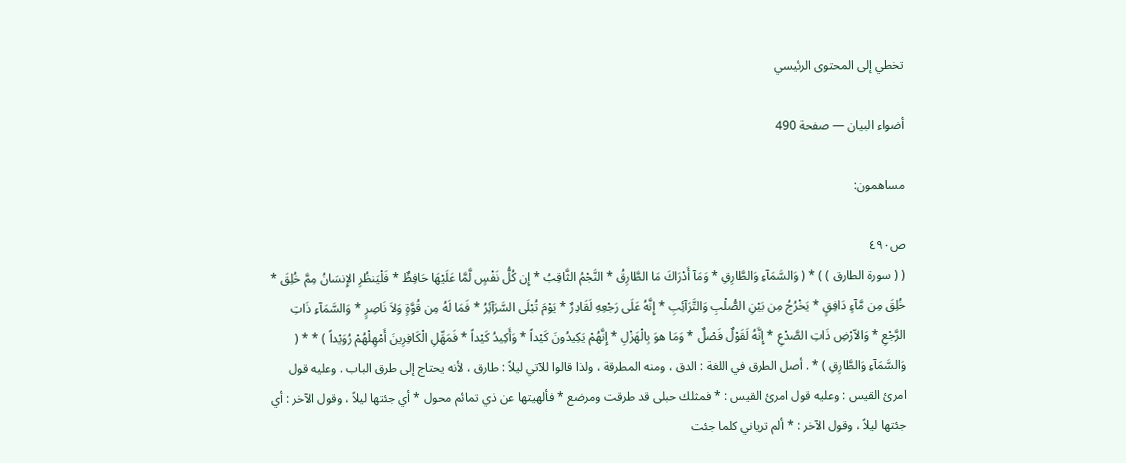تخطي إلى المحتوى الرئيسي

أضواء البيان — صفحة 490

مساهمون:

ص٤٩٠
( ( سورة الطارق ) ) * ( وَالسَّمَآءِ وَالطَّارِقِ * وَمَآ أَدْرَاكَ مَا الطَّارِقُ * النَّجْمُ الثَّاقِبُ * إِن كُلُّ نَفْسٍ لَّمَّا عَلَيْهَا حَافِظٌ * فَلْيَنظُرِ الإِنسَانُ مِمَّ خُلِقَ * خُلِقَ مِن مَّآءٍ دَافِقٍ * يَخْرُجُ مِن بَيْنِ الصُّلْبِ وَالتَّرَآئِبِ * إِنَّهُ عَلَى رَجْعِهِ لَقَادِرٌ * يَوْمَ تُبْلَى السَّرَآئِرُ * فَمَا لَهُ مِن قُوَّةٍ وَلاَ نَاصِرٍ * وَالسَّمَآءِ ذَاتِ الرَّجْعِ * وَالاّرْضِ ذَاتِ الصَّدْعِ * إِنَّهُ لَقَوْلٌ فَصْلٌ * وَمَا هوَ بِالْهَزْلِ * إِنَّهُمْ يَكِيدُونَ كَيْداً * وَأَكِيدُ كَيْداً * فَمَهِّلِ الْكَافِرِينَ أَمْهِلْهُمْ رُوَيْداً ) * * ( وَالسَّمَآءِ وَالطَّارِقِ ) * . أصل الطرق في اللغة : الدق ، ومنه المطرقة ، ولذا قالوا للآتي ليلاً : طارق ، لأنه يحتاج إلى طرق الباب . وعليه قول امرئ القيس : وعليه قول امرئ القيس : * فمثلك حبلى قد طرقت ومرضع * فألهيتها عن ذي تمائم محول * أي جئتها ليلاً ، وقول الآخر : أي جئتها ليلاً ، وقول الآخر : * ألم ترياني كلما جئت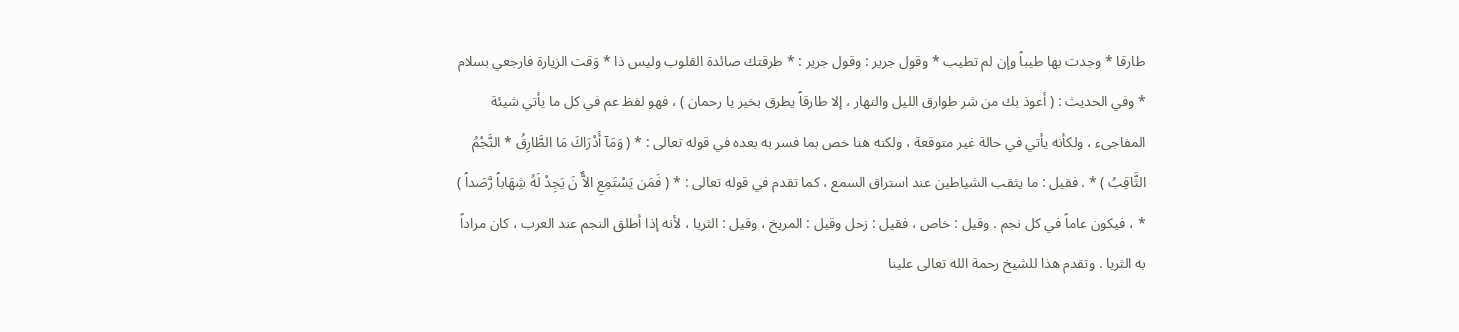طارقا * وجدت بها طيباً وإن لم تطيب * وقول جرير : وقول جرير : * طرقتك صائدة القلوب وليس ذا * وَقت الزيارة فارجعي بسلام * وفي الحديث : ( أعوذ بك من شر طوارق الليل والنهار ، إلا طارقاً يطرق بخير يا رحمان ) ، فهو لفظ عم في كل ما يأتي شيئة المفاجىء ، ولكأنه يأتي في حالة غير متوقعة ، ولكنه هنا خص بما فسر به بعده في قوله تعالى : * ( وَمَآ أَدْرَاكَ مَا الطَّارِقُ * النَّجْمُ الثَّاقِبُ ) * . فقيل : ما يثقب الشياطين عند استراق السمع ، كما تقدم في قوله تعالى : * ( فَمَن يَسْتَمِعِ الاٌّ نَ يَجِدْ لَهُ شِهَاباً رَّصَداً ) * ، فيكون عاماً في كل نجم . وقيل : خاص ، فقيل : زحل وقيل : المريخ ، وقيل : الثريا ، لأنه إذا أطلق النجم عند العرب ، كان مراداً به الثريا . وتقدم هذا للشيخ رحمة الله تعالى علينا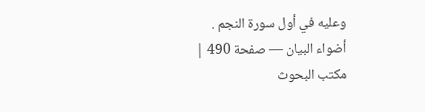وعليه في أول سورة النجم .
أضواء البيان — صفحة 490 | مكتب البحوث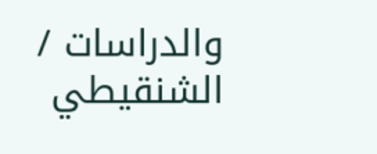والدراسات / الشنقيطي